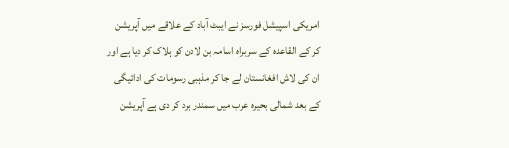امریکی اسپیشل فورسز نے ایبٹ آباد کے علاقے میں آپریشن کر کے القاعدہ کے سربراہ اسامہ بن لادن کو ہلاک کر دیا ہے اور ان کی لاش افغانستان لے جا کر مذہبی رسومات کی ادائیگی کے بعد شمالی بحیرہ عرب میں سمندر برد کر دی ہے آپریشن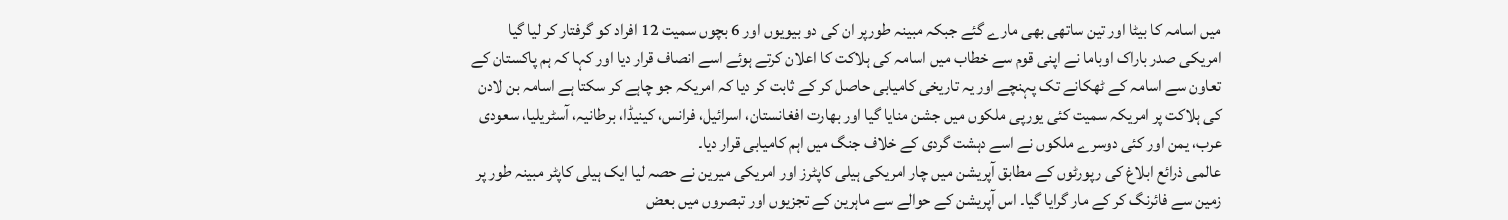میں اسامہ کا بیٹا اور تین ساتھی بھی مارے گئے جبکہ مبینہ طورپر ان کی دو بیویوں اور 6 بچوں سمیت 12 افراد کو گرفتار کر لیا گیا امریکی صدر باراک اوباما نے اپنی قوم سے خطاب میں اسامہ کی ہلاکت کا اعلان کرتے ہوئے اسے انصاف قرار دیا اور کہا کہ ہم پاکستان کے تعاون سے اسامہ کے ٹھکانے تک پہنچے اور یہ تاریخی کامیابی حاصل کر کے ثابت کر دیا کہ امریکہ جو چاہے کر سکتا ہے اسامہ بن لادن کی ہلاکت پر امریکہ سمیت کئی یورپی ملکوں میں جشن منایا گیا اور بھارت افغانستان، اسرائیل، فرانس، کینیڈا، برطانیہ، آسٹریلیا، سعودی عرب، یمن اور کئی دوسرے ملکوں نے اسے دہشت گردی کے خلاف جنگ میں اہم کامیابی قرار دیا۔
عالمی ذرائع ابلاغ کی رپورٹوں کے مطابق آپریشن میں چار امریکی ہیلی کاپٹرز اور امریکی میرین نے حصہ لیا ایک ہیلی کاپٹر مبینہ طور پر زمین سے فائرنگ کر کے مار گرایا گیا۔ اس آپریشن کے حوالے سے ماہرین کے تجزیوں اور تبصروں میں بعض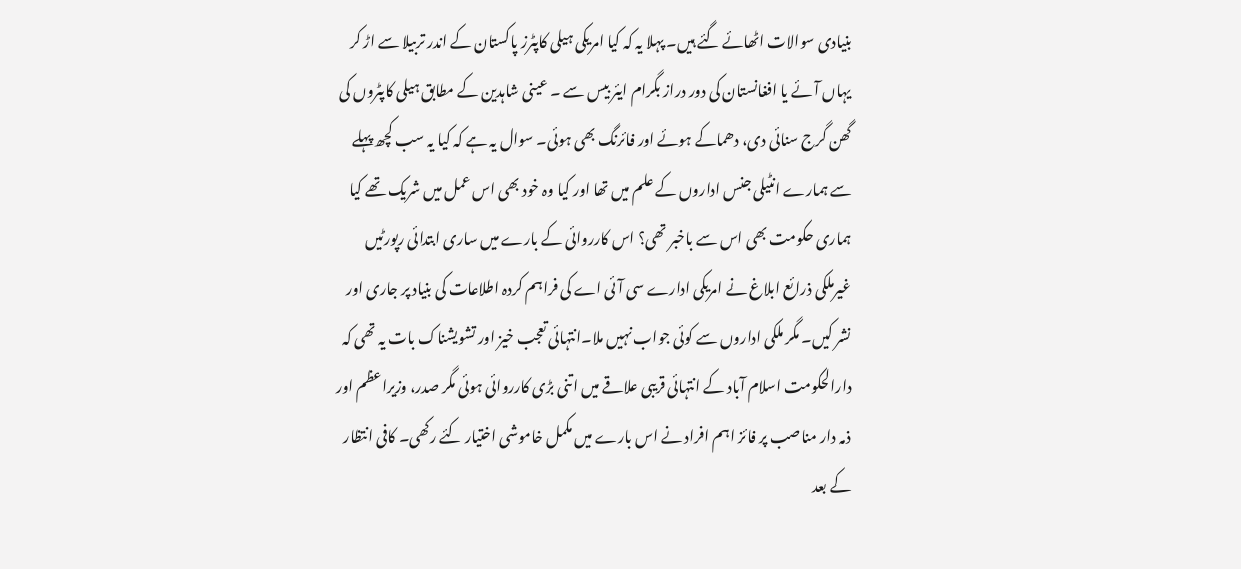بنیادی سوالات اٹھائے گئے ہیں۔ پہلا یہ کہ کیا امریکی ہیلی کاپٹرز پاکستان کے اندر تربیلا سے اڑ کر یہاں آئے یا افغانستان کی دور دراز بگرام ایئر بیس سے ۔ عینی شاہدین کے مطابق ہیلی کاپٹروں کی گھن گرج سنائی دی، دھماکے ہوئے اور فائرنگ بھی ہوئی۔ سوال یہ ہے کہ کیا یہ سب کچھ پہلے سے ہمارے انٹیلی جنس اداروں کے علم میں تھا اور کیا وہ خود بھی اس عمل میں شریک تھے کیا ہماری حکومت بھی اس سے باخبر تھی؟ اس کارروائی کے بارے میں ساری ابتدائی رپورٹیں غیرملکی ذرائع ابلاغ نے امریکی ادارے سی آئی اے کی فراہم کردہ اطلاعات کی بنیاد پر جاری اور نشر کیں۔ مگر ملکی اداروں سے کوئی جواب نہیں ملا۔انتہائی تعجب خیز اور تشویشناک بات یہ تھی کہ دارالحکومت اسلام آباد کے انتہائی قریبی علاقے میں اتنی بڑی کارروائی ہوئی مگر صدر، وزیراعظم اور ذمہ دار مناصب پر فائز اہم افراد نے اس بارے میں مکمل خاموشی اختیار کئے رکھی۔ کافی انتظار کے بعد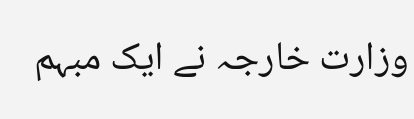وزارت خارجہ نے ایک مبہم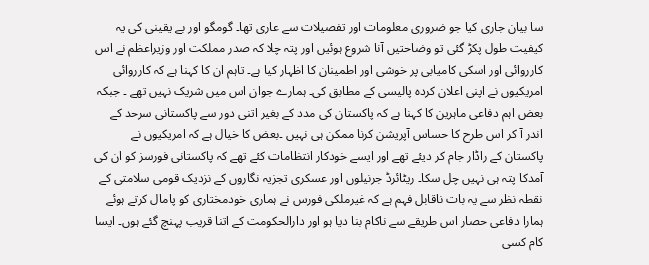سا بیان جاری کیا جو ضروری معلومات اور تفصیلات سے عاری تھا۔ گومگو اور بے یقینی کی یہ کیفیت طول پکڑ گئی تو وضاحتیں آنا شروع ہوئیں اور پتہ چلا کہ صدر مملکت اور وزیراعظم نے اس کارروائی اور اسکی کامیابی پر خوشی اور اطمینان کا اظہار کیا ہے۔ تاہم ان کا کہنا ہے کہ کارروائی امریکیوں نے اپنی اعلان کردہ پالیسی کے مطابق کی۔ ہمارے جوان اس میں شریک نہیں تھے ۔ جبکہ بعض اہم دفاعی ماہرین کا کہنا ہے کہ پاکستان کی مدد کے بغیر اتنی دور سے پاکستانی سرحد کے اندر آ کر اس طرح کا حساس آپریشن کرنا ممکن ہی نہیں ۔بعض کا خیال ہے کہ امریکیوں نے پاکستان کے راڈار جام کر دیئے تھے اور ایسے خودکار انتظامات کئے تھے کہ پاکستانی فورسز کو ان کی آمدکا پتہ ہی نہیں چل سکا۔ ریٹائرڈ جرنیلوں اور عسکری تجزیہ نگاروں کے نزدیک قومی سلامتی کے نقطہ نظر سے یہ بات ناقابل فہم ہے کہ غیرملکی فورس نے ہماری خودمختاری کو پامال کرتے ہوئے ہمارا دفاعی حصار اس طریقے سے ناکام بنا دیا ہو اور دارالحکومت کے اتنا قریب پہنچ گئے ہوں۔ ایسا کام کسی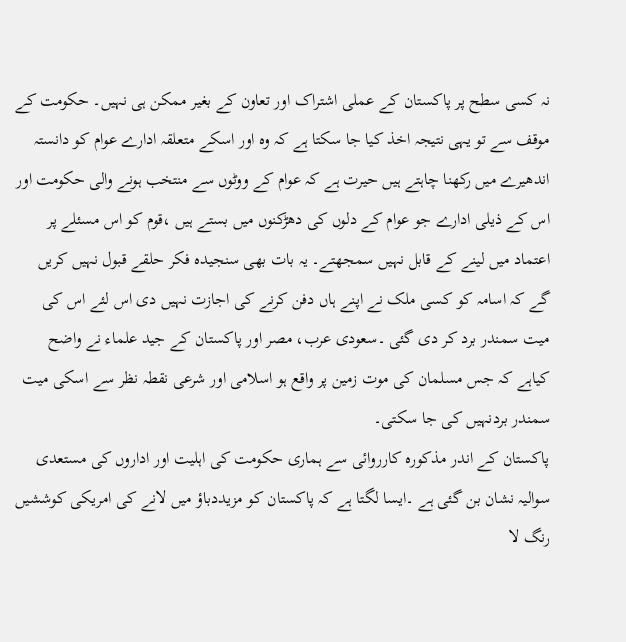نہ کسی سطح پر پاکستان کے عملی اشتراک اور تعاون کے بغیر ممکن ہی نہیں۔ حکومت کے موقف سے تو یہی نتیجہ اخذ کیا جا سکتا ہے کہ وہ اور اسکے متعلقہ ادارے عوام کو دانستہ اندھیرے میں رکھنا چاہتے ہیں حیرت ہے کہ عوام کے ووٹوں سے منتخب ہونے والی حکومت اور اس کے ذیلی ادارے جو عوام کے دلوں کی دھڑکنوں میں بستے ہیں ،قوم کو اس مسئلے پر اعتماد میں لینے کے قابل نہیں سمجھتے۔ یہ بات بھی سنجیدہ فکر حلقے قبول نہیں کریں گے کہ اسامہ کو کسی ملک نے اپنے ہاں دفن کرنے کی اجازت نہیں دی اس لئے اس کی میت سمندر برد کر دی گئی ۔سعودی عرب، مصر اور پاکستان کے جید علماء نے واضح کیاہے کہ جس مسلمان کی موت زمین پر واقع ہو اسلامی اور شرعی نقطہ نظر سے اسکی میت سمندر بردنہیں کی جا سکتی۔
پاکستان کے اندر مذکورہ کارروائی سے ہماری حکومت کی اہلیت اور اداروں کی مستعدی سوالیہ نشان بن گئی ہے ۔ایسا لگتا ہے کہ پاکستان کو مزیددباؤ میں لانے کی امریکی کوششیں رنگ لا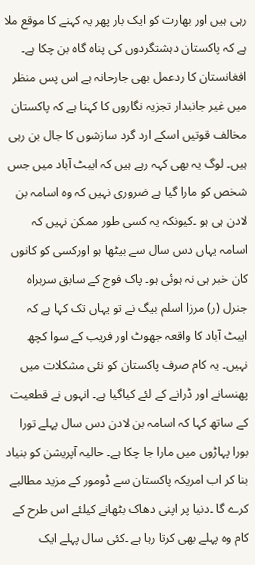رہی ہیں اور بھارت کو ایک بار پھر یہ کہنے کا موقع ملا ہے کہ پاکستان دہشتگردوں کی پناہ گاہ بن چکا ہے۔ افغانستان کا ردعمل بھی جارحانہ ہے اس پس منظر میں غیر جانبدار تجزیہ نگاروں کا کہنا ہے کہ پاکستان مخالف قوتیں اسکے ارد گرد سازشوں کا جال بن رہی ہیں۔ لوگ یہ بھی کہہ رہے ہیں کہ ایبٹ آباد میں جس شخص کو مارا گیا ہے ضروری نہیں کہ وہ اسامہ بن لادن ہی ہو ۔کیونکہ یہ کسی طور ممکن نہیں کہ اسامہ یہاں دس سال سے بیٹھا ہو اورکسی کو کانوں کان خبر ہی نہ ہوئی ہو۔ پاک فوج کے سابق سربراہ جنرل (ر) مرزا اسلم بیگ نے تو یہاں تک کہا ہے کہ ایبٹ آباد کا واقعہ جھوٹ اور فریب کے سوا کچھ نہیں۔ یہ کام صرف پاکستان کو نئی مشکلات میں پھنسانے اور ڈرانے کے لئے کیاگیا ہے۔ انہوں نے قطعیت کے ساتھ کہا کہ اسامہ بن لادن دس سال پہلے تورا بورا پہاڑوں میں مارا جا چکا ہے۔ حالیہ آپریشن کو بنیاد بنا کر اب امریکہ پاکستان سے ڈومور کے مزید مطالبے کرے گا ۔دنیا پر اپنی دھاک بٹھانے کیلئے اس طرح کے کام وہ پہلے بھی کرتا رہا ہے ۔کئی سال پہلے ایک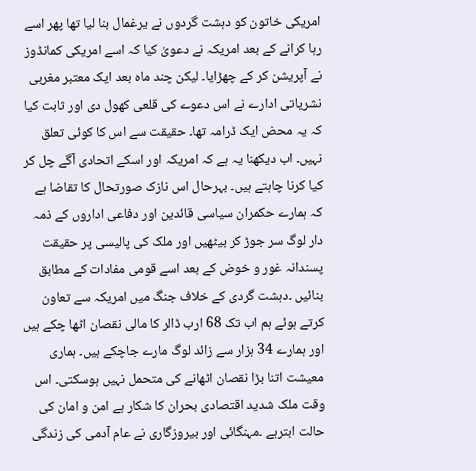امریکی خاتون کو دہشت گردوں نے یرغمال بنا لیا تھا پھر اسے رہا کرانے کے بعد امریکہ نے دعویٰ کیا کہ اسے امریکی کمانڈوز نے آپریشن کر کے چھڑایا۔ لیکن چند ماہ بعد ایک معتبر مغربی نشریاتی ادارے نے اس دعوے کی قلعی کھول دی اور ثابت کیا کہ یہ محض ایک ڈرامہ تھا۔ حقیقت سے اس کا کوئی تعلق نہیں۔ اب دیکھنا یہ ہے کہ امریکہ اور اسکے اتحادی آگے چل کر کیا کرنا چاہتے ہیں۔ بہرحال اس نازک صورتحال کا تقاضا ہے کہ ہمارے حکمران سیاسی قائدین اور دفاعی اداروں کے ذمہ دار لوگ سر جوڑ کر بیٹھیں اور ملک کی پالیسی پر حقیقت پسندانہ غور و خوض کے بعد اسے قومی مفادات کے مطابق بنائیں ۔دہشت گردی کے خلاف جنگ میں امریکہ سے تعاون کرتے ہوئے ہم اب تک 68 ارب ڈالر کا مالی نقصان اٹھا چکے ہیں اور ہمارے 34 ہزار سے زائد لوگ مارے جاچکے ہیں۔ ہماری معیشت اتنا بڑا نقصان اٹھانے کی متحمل نہیں ہوسکتی۔ اس وقت ملک شدید اقتصادی بحران کا شکار ہے امن و امان کی حالت ابترہے ۔مہنگائی اور بیروزگاری نے عام آدمی کی زندگی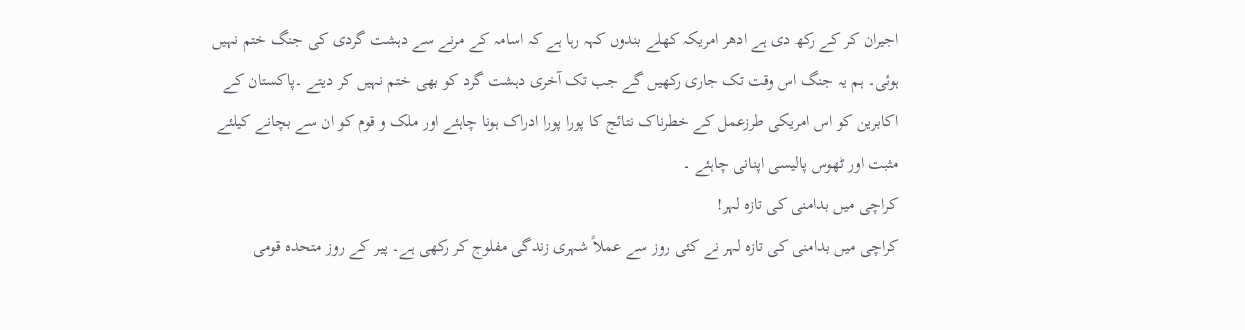اجیران کر کے رکھ دی ہے ادھر امریکہ کھلے بندوں کہہ رہا ہے کہ اسامہ کے مرنے سے دہشت گردی کی جنگ ختم نہیں ہوئی۔ ہم یہ جنگ اس وقت تک جاری رکھیں گے جب تک آخری دہشت گرد کو بھی ختم نہیں کر دیتے ۔پاکستان کے اکابرین کو اس امریکی طرزعمل کے خطرناک نتائج کا پورا پورا ادراک ہونا چاہئے اور ملک و قوم کو ان سے بچانے کیلئے مثبت اور ٹھوس پالیسی اپنانی چاہئے ۔
کراچی میں بدامنی کی تازہ لہر!
کراچی میں بدامنی کی تازہ لہر نے کئی روز سے عملاً شہری زندگی مفلوج کر رکھی ہے۔ پیر کے روز متحدہ قومی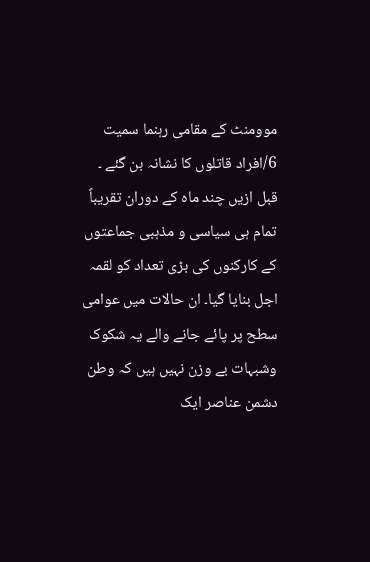موومنٹ کے مقامی رہنما سمیت 6/افراد قاتلوں کا نشانہ بن گئے ۔ قبل ازیں چند ماہ کے دوران تقریباً تمام ہی سیاسی و مذہبی جماعتوں کے کارکنوں کی بڑی تعداد کو لقمہ اجل بنایا گیا۔ ان حالات میں عوامی سطح پر پائے جانے والے یہ شکوک وشبہات بے وزن نہیں ہیں کہ وطن دشمن عناصر ایک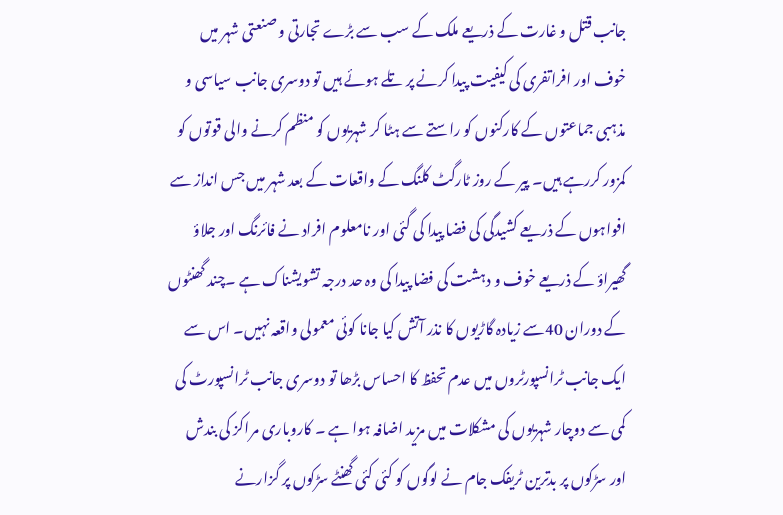جانب قتل و غارت کے ذریعے ملک کے سب سے بڑے تجارتی و صنعتی شہر میں خوف اور افراتفری کی کیفیت پیدا کرنے پر تلے ہوئے ہیں تو دوسری جانب سیاسی و مذہبی جماعتوں کے کارکنوں کو راستے سے ہٹا کر شہریوں کو منظم کرنے والی قوتوں کو کمزور کررہے ہیں۔ پیر کے روز ٹارگٹ کلنگ کے واقعات کے بعد شہر میں جس انداز سے افواہوں کے ذریعے کشیدگی کی فضا پیدا کی گئی اور نامعلوم افراد نے فائرنگ اور جلاؤ گھیراؤ کے ذریعے خوف و دہشت کی فضا پیدا کی وہ حد درجہ تشویشناک ہے ۔چند گھنٹوں کے دوران 40سے زیادہ گاڑیوں کا نذر آتش کیا جانا کوئی معمولی واقعہ نہیں۔ اس سے ایک جانب ٹرانسپورٹروں میں عدم تحفظ کا احساس بڑھا تو دوسری جانب ٹرانسپورٹ کی کمی سے دوچار شہریوں کی مشکلات میں مزید اضافہ ہوا ہے ۔ کاروباری مراکز کی بندش اور سڑکوں پر بدترین ٹریفک جام نے لوگوں کو کئی کئی گھنٹے سڑکوں پر گزارنے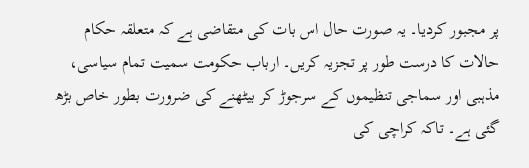پر مجبور کردیا۔ یہ صورت حال اس بات کی متقاضی ہے کہ متعلقہ حکام حالات کا درست طور پر تجزیہ کریں۔ ارباب حکومت سمیت تمام سیاسی، مذہبی اور سماجی تنظیموں کے سرجوڑ کر بیٹھنے کی ضرورت بطور خاص بڑھ گئی ہے۔ تاکہ کراچی کی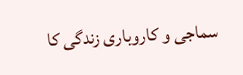سماجی و کاروباری زندگی کا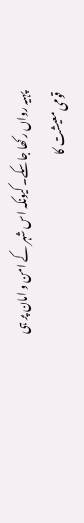پہیہ رواں رکھا جاسکے۔ کیونکہ اس شہر کے امن و امان پر ہی قومی معیشت کا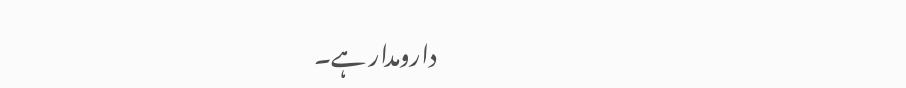دارومدار ہے۔